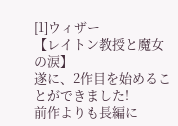[1]ウィザー
【レイトン教授と魔女の涙】
遂に、2作目を始めることができました!
前作よりも長編に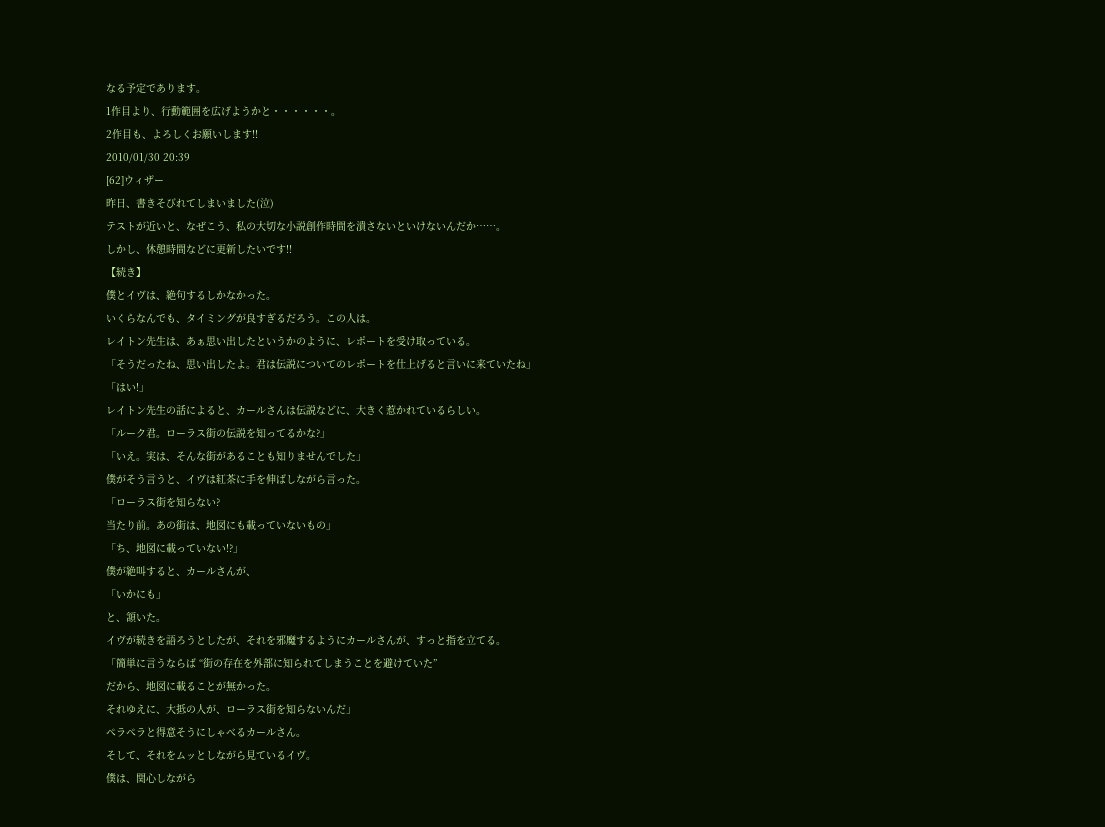なる予定であります。
1作目より、行動範囲を広げようかと・・・・・・。
2作目も、よろしくお願いします!!
2010/01/30 20:39
[62]ウィザー
昨日、書きそびれてしまいました(泣)
テストが近いと、なぜこう、私の大切な小説創作時間を潰さないといけないんだか……。
しかし、休憩時間などに更新したいです!!
【続き】
僕とイヴは、絶句するしかなかった。
いくらなんでも、タイミングが良すぎるだろう。この人は。
レイトン先生は、あぁ思い出したというかのように、レポートを受け取っている。
「そうだったね、思い出したよ。君は伝説についてのレポートを仕上げると言いに来ていたね」
「はい!」
レイトン先生の話によると、カールさんは伝説などに、大きく惹かれているらしい。
「ルーク君。ローラス街の伝説を知ってるかな?」
「いえ。実は、そんな街があることも知りませんでした」
僕がそう言うと、イヴは紅茶に手を伸ばしながら言った。
「ローラス街を知らない?
当たり前。あの街は、地図にも載っていないもの」
「ち、地図に載っていない!?」
僕が絶叫すると、カールさんが、
「いかにも」
と、頷いた。
イヴが続きを語ろうとしたが、それを邪魔するようにカールさんが、すっと指を立てる。
「簡単に言うならば “街の存在を外部に知られてしまうことを避けていた”
だから、地図に載ることが無かった。
それゆえに、大抵の人が、ローラス街を知らないんだ」
ペラペラと得意そうにしゃべるカールさん。
そして、それをムッとしながら見ているイヴ。
僕は、関心しながら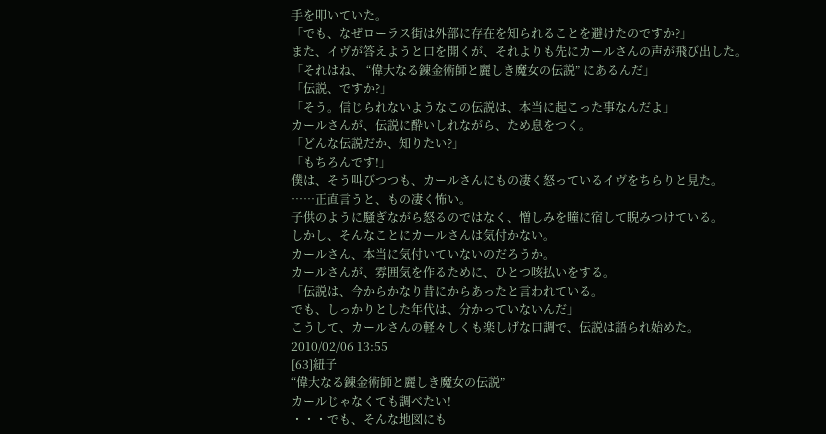手を叩いていた。
「でも、なぜローラス街は外部に存在を知られることを避けたのですか?」
また、イヴが答えようと口を開くが、それよりも先にカールさんの声が飛び出した。
「それはね、 “偉大なる錬金術師と麗しき魔女の伝説” にあるんだ」
「伝説、ですか?」
「そう。信じられないようなこの伝説は、本当に起こった事なんだよ」
カールさんが、伝説に酔いしれながら、ため息をつく。
「どんな伝説だか、知りたい?」
「もちろんです!」
僕は、そう叫びつつも、カールさんにもの凄く怒っているイヴをちらりと見た。
……正直言うと、もの凄く怖い。
子供のように騒ぎながら怒るのではなく、憎しみを瞳に宿して睨みつけている。
しかし、そんなことにカールさんは気付かない。
カールさん、本当に気付いていないのだろうか。
カールさんが、雰囲気を作るために、ひとつ咳払いをする。
「伝説は、今からかなり昔にからあったと言われている。
でも、しっかりとした年代は、分かっていないんだ」
こうして、カールさんの軽々しくも楽しげな口調で、伝説は語られ始めた。
2010/02/06 13:55
[63]紐子
“偉大なる錬金術師と麗しき魔女の伝説”
カールじゃなくても調べたい!
・・・でも、そんな地図にも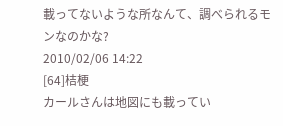載ってないような所なんて、調べられるモンなのかな?
2010/02/06 14:22
[64]桔梗
カールさんは地図にも載ってい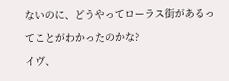ないのに、どうやってローラス街があるってことがわかったのかな?
イヴ、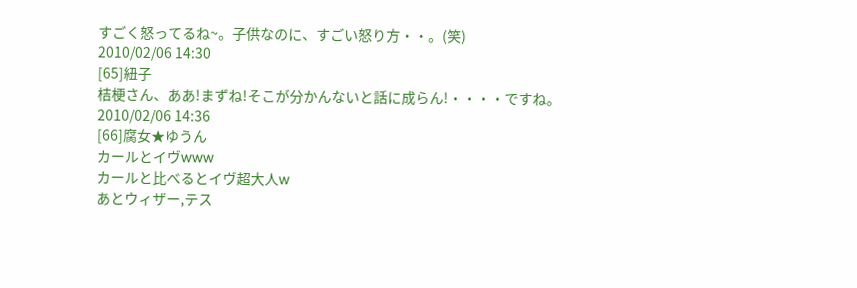すごく怒ってるね~。子供なのに、すごい怒り方・・。(笑)
2010/02/06 14:30
[65]紐子
桔梗さん、ああ!まずね!そこが分かんないと話に成らん!・・・・ですね。
2010/02/06 14:36
[66]腐女★ゆうん
カールとイヴwww
カールと比べるとイヴ超大人w
あとウィザー,テス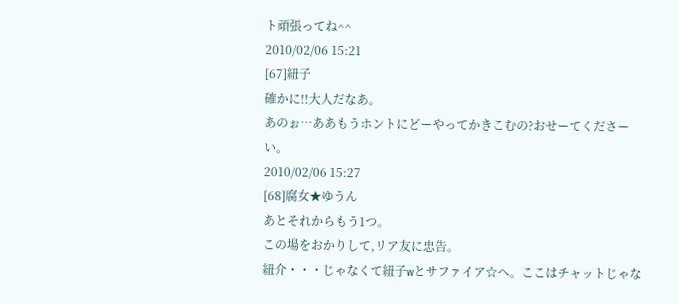ト頑張ってね^^
2010/02/06 15:21
[67]紐子
確かに!!大人だなあ。
あのぉ…ああもうホントにどーやってかきこむの?おせーてくださーい。
2010/02/06 15:27
[68]腐女★ゆうん
あとそれからもう1つ。
この場をおかりして,リア友に忠告。
紐介・・・じゃなくて紐子wとサファイア☆へ。ここはチャットじゃな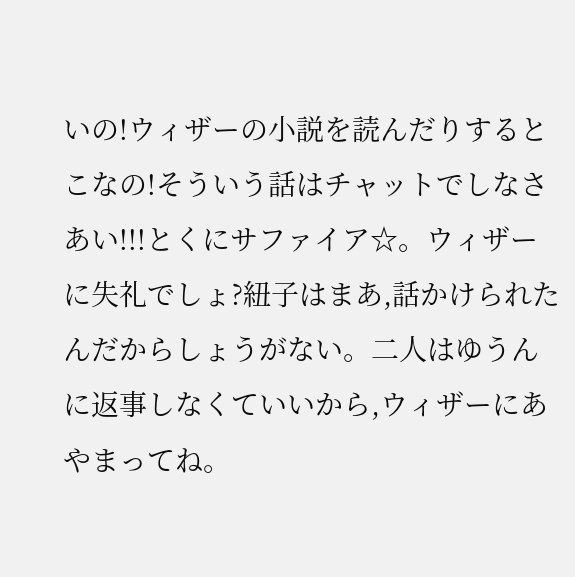いの!ウィザーの小説を読んだりするとこなの!そういう話はチャットでしなさあい!!!とくにサファイア☆。ウィザーに失礼でしょ?紐子はまあ,話かけられたんだからしょうがない。二人はゆうんに返事しなくていいから,ウィザーにあやまってね。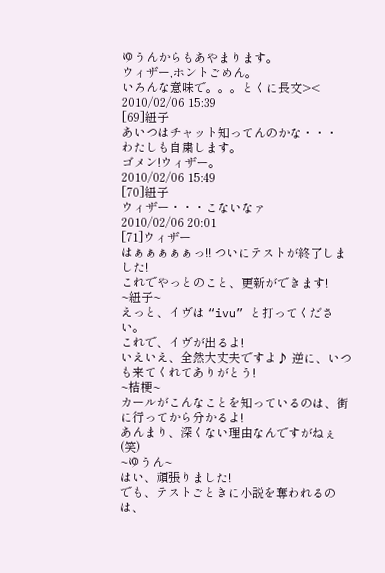ゆうんからもあやまります。
ウィザー,ホントごめん。
いろんな意味で。。。とくに長文><
2010/02/06 15:39
[69]紐子
あいつはチャット知ってんのかな・・・
わたしも自粛します。
ゴメン!ウィザー。
2010/02/06 15:49
[70]紐子
ウィザー・・・こないなァ
2010/02/06 20:01
[71]ウィザー
はぁぁぁぁぁっ!! ついにテストが終了しました!
これでやっとのこと、更新ができます!
~紐子~
えっと、イヴは “ivu” と打ってください。
これで、イヴが出るよ!
いえいえ、全然大丈夫ですよ♪ 逆に、いつも来てくれてありがとう!
~桔梗~
カールがこんなことを知っているのは、街に行ってから分かるよ!
あんまり、深くない理由なんですがねぇ(笑)
~ゆうん~
はい、頑張りました!
でも、テストごときに小説を奪われるのは、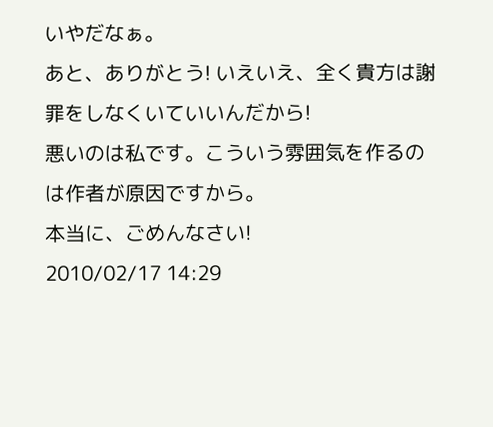いやだなぁ。
あと、ありがとう! いえいえ、全く貴方は謝罪をしなくいていいんだから!
悪いのは私です。こういう雰囲気を作るのは作者が原因ですから。
本当に、ごめんなさい!
2010/02/17 14:29